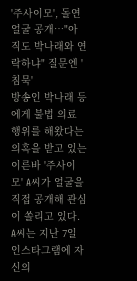'주사이모', 돌연 얼굴 공개…"아직도 박나래와 연락하냐" 질문엔 '침묵'
방송인 박나래 등에게 불법 의료 행위를 해왔다는 의혹을 받고 있는 이른바 '주사이모' A씨가 얼굴을 직접 공개해 관심이 쏠리고 있다. A씨는 지난 7일 인스타그램에 자신의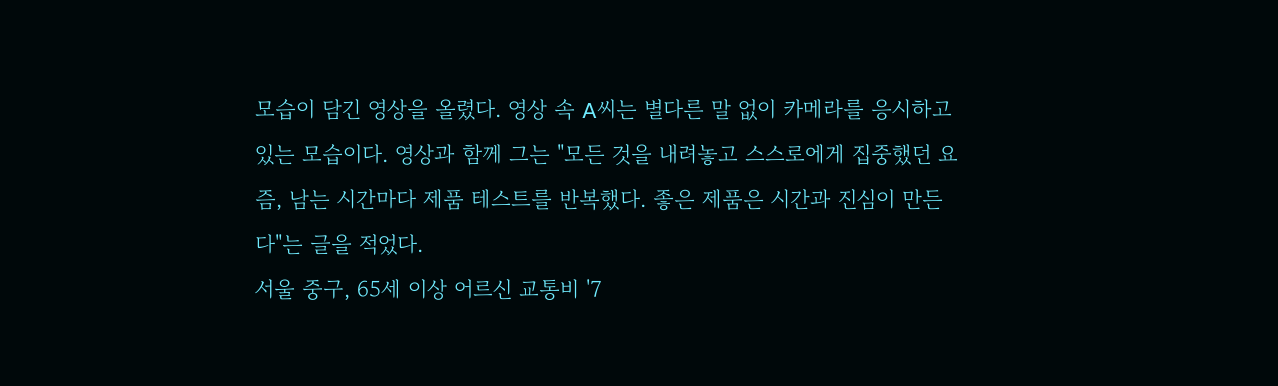모습이 담긴 영상을 올렸다. 영상 속 A씨는 별다른 말 없이 카메라를 응시하고 있는 모습이다. 영상과 함께 그는 "모든 것을 내려놓고 스스로에게 집중했던 요즘, 남는 시간마다 제품 테스트를 반복했다. 좋은 제품은 시간과 진심이 만든다"는 글을 적었다.
서울 중구, 65세 이상 어르신 교통비 '7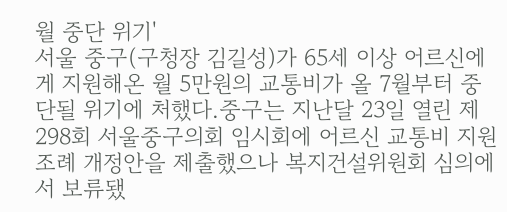월 중단 위기'
서울 중구(구청장 김길성)가 65세 이상 어르신에게 지원해온 월 5만원의 교통비가 올 7월부터 중단될 위기에 처했다.중구는 지난달 23일 열린 제298회 서울중구의회 임시회에 어르신 교통비 지원 조례 개정안을 제출했으나 복지건설위원회 심의에서 보류됐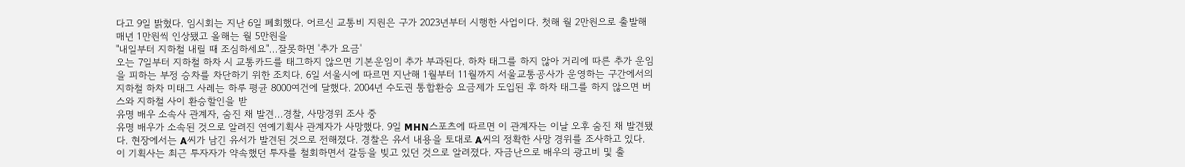다고 9일 밝혔다. 임시회는 지난 6일 폐회했다. 어르신 교통비 지원은 구가 2023년부터 시행한 사업이다. 첫해 월 2만원으로 출발해 매년 1만원씩 인상됐고 올해는 월 5만원을
"내일부터 지하철 내릴 때 조심하세요"…잘못하면 '추가 요금'
오는 7일부터 지하철 하차 시 교통카드를 태그하지 않으면 기본운임이 추가 부과된다. 하차 태그를 하지 않아 거리에 따른 추가 운임을 피하는 부정 승차를 차단하기 위한 조치다. 6일 서울시에 따르면 지난해 1월부터 11월까지 서울교통공사가 운영하는 구간에서의 지하철 하차 미태그 사례는 하루 평균 8000여건에 달했다. 2004년 수도권 통합환승 요금제가 도입된 후 하차 태그를 하지 않으면 버스와 지하철 사이 환승할인을 받
유명 배우 소속사 관계자, 숨진 채 발견…경찰, 사망경위 조사 중
유명 배우가 소속된 것으로 알려진 연예기획사 관계자가 사망했다. 9일 MHN스포츠에 따르면 이 관계자는 이날 오후 숨진 채 발견됐다. 현장에서는 A씨가 남긴 유서가 발견된 것으로 전해졌다. 경찰은 유서 내용을 토대로 A씨의 정확한 사망 경위를 조사하고 있다. 이 기획사는 최근 투자자가 약속했던 투자를 철회하면서 갈등을 빚고 있던 것으로 알려졌다. 자금난으로 배우의 광고비 및 출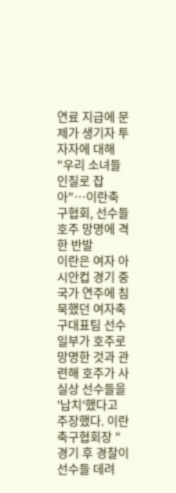연료 지급에 문제가 생기자 투자자에 대해
"우리 소녀들 인질로 잡아"…이란축구협회, 선수들 호주 망명에 격한 반발
이란은 여자 아시안컵 경기 중 국가 연주에 침묵했던 여자축구대표팀 선수 일부가 호주로 망명한 것과 관련해 호주가 사실상 선수들을 '납치'했다고 주장했다. 이란축구협회장 "경기 후 경찰이 선수들 데려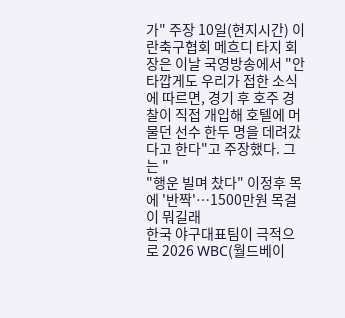가" 주장 10일(현지시간) 이란축구협회 메흐디 타지 회장은 이날 국영방송에서 "안타깝게도 우리가 접한 소식에 따르면, 경기 후 호주 경찰이 직접 개입해 호텔에 머물던 선수 한두 명을 데려갔다고 한다"고 주장했다. 그는 "
"행운 빌며 찼다" 이정후 목에 '반짝'…1500만원 목걸이 뭐길래
한국 야구대표팀이 극적으로 2026 WBC(월드베이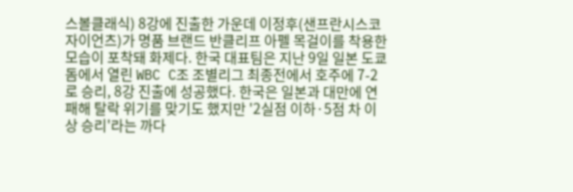스볼클래식) 8강에 진출한 가운데 이정후(샌프란시스코 자이언츠)가 명품 브랜드 반클리프 아펠 목걸이를 착용한 모습이 포착돼 화제다. 한국 대표팀은 지난 9일 일본 도쿄돔에서 열린 WBC C조 조별리그 최종전에서 호주에 7-2로 승리, 8강 진출에 성공했다. 한국은 일본과 대만에 연패해 탈락 위기를 맞기도 했지만 '2실점 이하·5점 차 이상 승리'라는 까다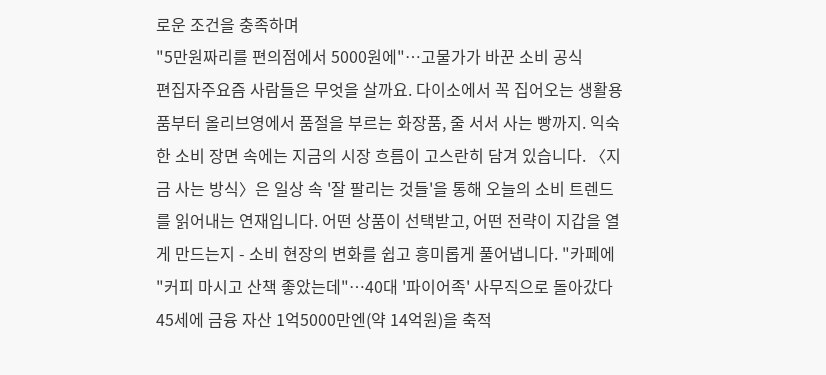로운 조건을 충족하며
"5만원짜리를 편의점에서 5000원에"…고물가가 바꾼 소비 공식
편집자주요즘 사람들은 무엇을 살까요. 다이소에서 꼭 집어오는 생활용품부터 올리브영에서 품절을 부르는 화장품, 줄 서서 사는 빵까지. 익숙한 소비 장면 속에는 지금의 시장 흐름이 고스란히 담겨 있습니다. 〈지금 사는 방식〉은 일상 속 '잘 팔리는 것들'을 통해 오늘의 소비 트렌드를 읽어내는 연재입니다. 어떤 상품이 선택받고, 어떤 전략이 지갑을 열게 만드는지 - 소비 현장의 변화를 쉽고 흥미롭게 풀어냅니다. "카페에
"커피 마시고 산책 좋았는데"…40대 '파이어족' 사무직으로 돌아갔다
45세에 금융 자산 1억5000만엔(약 14억원)을 축적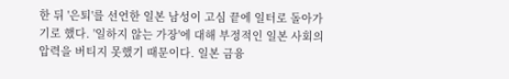한 뒤 '은퇴'를 선언한 일본 남성이 고심 끝에 일터로 돌아가기로 했다. '일하지 않는 가장'에 대해 부정적인 일본 사회의 압력을 버티지 못했기 때문이다. 일본 금융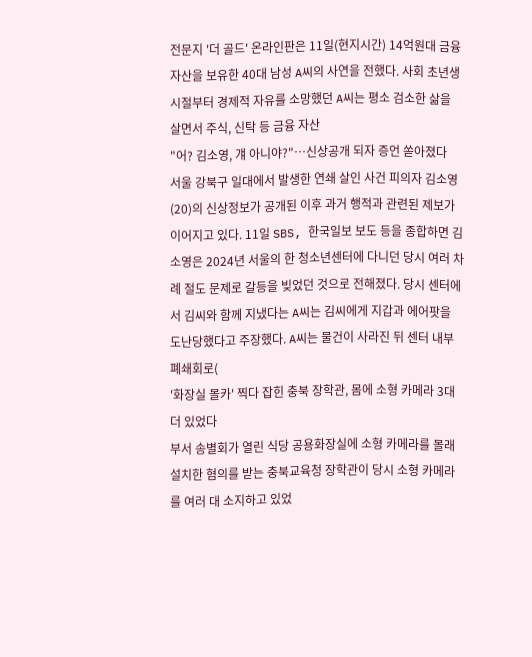전문지 '더 골드' 온라인판은 11일(현지시간) 14억원대 금융 자산을 보유한 40대 남성 A씨의 사연을 전했다. 사회 초년생 시절부터 경제적 자유를 소망했던 A씨는 평소 검소한 삶을 살면서 주식, 신탁 등 금융 자산
"어? 김소영, 걔 아니야?"…신상공개 되자 증언 쏟아졌다
서울 강북구 일대에서 발생한 연쇄 살인 사건 피의자 김소영(20)의 신상정보가 공개된 이후 과거 행적과 관련된 제보가 이어지고 있다. 11일 SBS, 한국일보 보도 등을 종합하면 김소영은 2024년 서울의 한 청소년센터에 다니던 당시 여러 차례 절도 문제로 갈등을 빚었던 것으로 전해졌다. 당시 센터에서 김씨와 함께 지냈다는 A씨는 김씨에게 지갑과 에어팟을 도난당했다고 주장했다. A씨는 물건이 사라진 뒤 센터 내부 폐쇄회로(
'화장실 몰카' 찍다 잡힌 충북 장학관, 몸에 소형 카메라 3대 더 있었다
부서 송별회가 열린 식당 공용화장실에 소형 카메라를 몰래 설치한 혐의를 받는 충북교육청 장학관이 당시 소형 카메라를 여러 대 소지하고 있었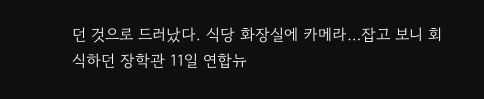던 것으로 드러났다. 식당 화장실에 카메라…잡고 보니 회식하던 장학관 11일 연합뉴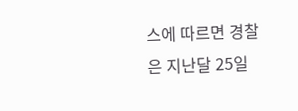스에 따르면 경찰은 지난달 25일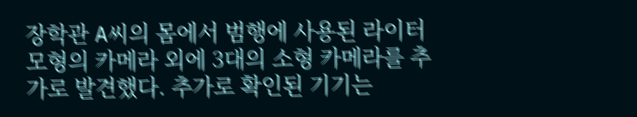장학관 A씨의 몸에서 범행에 사용된 라이터 모형의 카메라 외에 3대의 소형 카메라를 추가로 발견했다. 추가로 확인된 기기는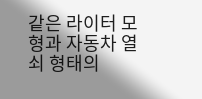같은 라이터 모형과 자동차 열쇠 형태의